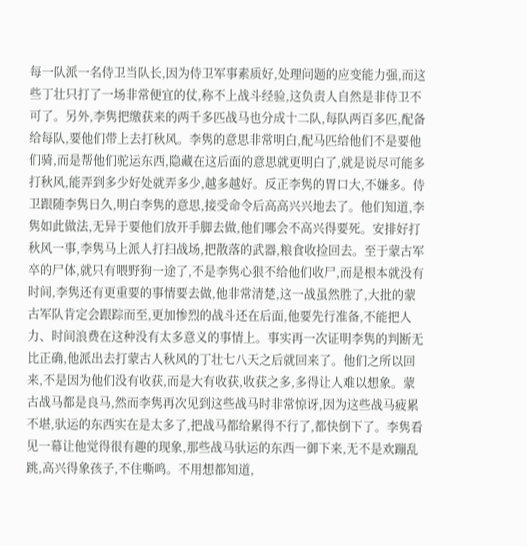每一队派一名侍卫当队长,因为侍卫军事素质好,处理问题的应变能力强,而这些丁壮只打了一场非常便宜的仗,称不上战斗经验,这负责人自然是非侍卫不可了。另外,李隽把缴获来的两千多匹战马也分成十二队,每队两百多匹,配备给每队,要他们带上去打秋风。李隽的意思非常明白,配马匹给他们不是要他们骑,而是帮他们驼运东西,隐藏在这后面的意思就更明白了,就是说尽可能多打秋风,能弄到多少好处就弄多少,越多越好。反正李隽的胃口大,不嫌多。侍卫跟随李隽日久,明白李隽的意思,接受命令后高高兴兴地去了。他们知道,李隽如此做法,无异于要他们放开手脚去做,他们哪会不高兴得要死。安排好打秋风一事,李隽马上派人打扫战场,把散落的武器,粮食收捡回去。至于蒙古军卒的尸体,就只有喂野狗一途了,不是李隽心狠不给他们收尸,而是根本就没有时间,李隽还有更重要的事情要去做,他非常清楚,这一战虽然胜了,大批的蒙古军队肯定会跟踪而至,更加惨烈的战斗还在后面,他要先行准备,不能把人力、时间浪费在这种没有太多意义的事情上。事实再一次证明李隽的判断无比正确,他派出去打蒙古人秋风的丁壮七八天之后就回来了。他们之所以回来,不是因为他们没有收获,而是大有收获,收获之多,多得让人难以想象。蒙古战马都是良马,然而李隽再次见到这些战马时非常惊讶,因为这些战马疲累不堪,驮运的东西实在是太多了,把战马都给累得不行了,都快倒下了。李隽看见一幕让他觉得很有趣的现象,那些战马驮运的东西一御下来,无不是欢蹦乱跳,高兴得象孩子,不住嘶鸣。不用想都知道,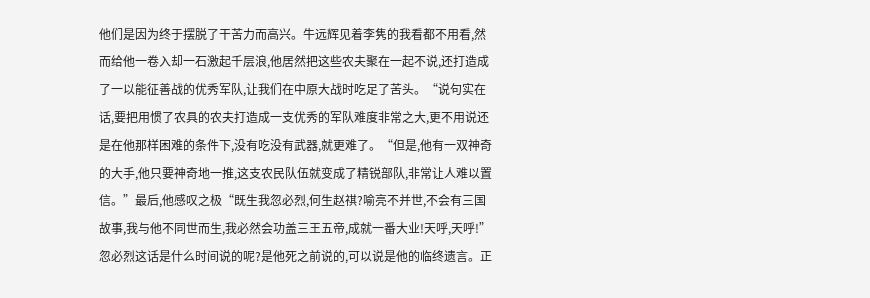他们是因为终于摆脱了干苦力而高兴。牛远辉见着李隽的我看都不用看,然而给他一卷入却一石激起千层浪,他居然把这些农夫聚在一起不说,还打造成了一以能征善战的优秀军队,让我们在中原大战时吃足了苦头。“说句实在话,要把用惯了农具的农夫打造成一支优秀的军队难度非常之大,更不用说还是在他那样困难的条件下,没有吃没有武器,就更难了。“但是,他有一双神奇的大手,他只要神奇地一推,这支农民队伍就变成了精锐部队,非常让人难以置信。”最后,他感叹之极“既生我忽必烈,何生赵祺?喻亮不并世,不会有三国故事,我与他不同世而生,我必然会功盖三王五帝,成就一番大业!天呼,天呼!”忽必烈这话是什么时间说的呢?是他死之前说的,可以说是他的临终遗言。正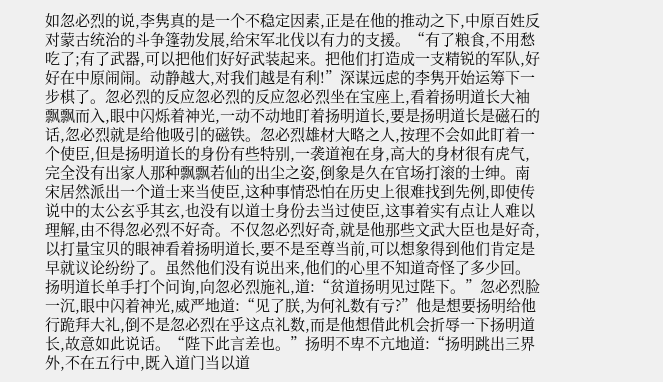如忽必烈的说,李隽真的是一个不稳定因素,正是在他的推动之下,中原百姓反对蒙古统治的斗争篷勃发展,给宋军北伐以有力的支援。“有了粮食,不用愁吃了;有了武器,可以把他们好好武装起来。把他们打造成一支精锐的军队,好好在中原闹闹。动静越大,对我们越是有利!”深谋远虑的李隽开始运筹下一步棋了。忽必烈的反应忽必烈的反应忽必烈坐在宝座上,看着扬明道长大袖飘飘而入,眼中闪烁着神光,一动不动地盯着扬明道长,要是扬明道长是磁石的话,忽必烈就是给他吸引的磁铁。忽必烈雄材大略之人,按理不会如此盯着一个使臣,但是扬明道长的身份有些特别,一袭道袍在身,高大的身材很有虎气,完全没有出家人那种飘飘若仙的出尘之姿,倒象是久在官场打滚的士绅。南宋居然派出一个道士来当使臣,这种事情恐怕在历史上很难找到先例,即使传说中的太公玄乎其玄,也没有以道士身份去当过使臣,这事着实有点让人难以理解,由不得忽必烈不好奇。不仅忽必烈好奇,就是他那些文武大臣也是好奇,以打量宝贝的眼神看着扬明道长,要不是至尊当前,可以想象得到他们肯定是早就议论纷纷了。虽然他们没有说出来,他们的心里不知道奇怪了多少回。扬明道长单手打个问询,向忽必烈施礼,道:“贫道扬明见过陛下。”忽必烈脸一沉,眼中闪着神光,威严地道:“见了朕,为何礼数有亏?”他是想要扬明给他行跪拜大礼,倒不是忽必烈在乎这点礼数,而是他想借此机会折辱一下扬明道长,故意如此说话。“陛下此言差也。”扬明不卑不亢地道:“扬明跳出三界外,不在五行中,既入道门当以道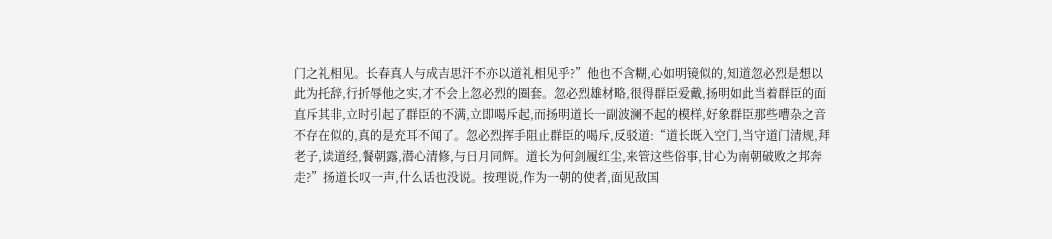门之礼相见。长春真人与成吉思汗不亦以道礼相见乎?”他也不含糊,心如明镜似的,知道忽必烈是想以此为托辞,行折辱他之实,才不会上忽必烈的圈套。忽必烈雄材略,很得群臣爱戴,扬明如此当着群臣的面直斥其非,立时引起了群臣的不满,立即喝斥起,而扬明道长一副波澜不起的模样,好象群臣那些嘈杂之音不存在似的,真的是充耳不闻了。忽必烈挥手阻止群臣的喝斥,反驳道:“道长既入空门,当守道门清规,拜老子,读道经,餐朝露,潜心清修,与日月同辉。道长为何剑履红尘,来管这些俗事,甘心为南朝破败之邦奔走?”扬道长叹一声,什么话也没说。按理说,作为一朝的使者,面见敌国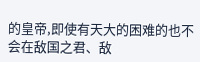的皇帝,即使有天大的困难的也不会在敌国之君、敌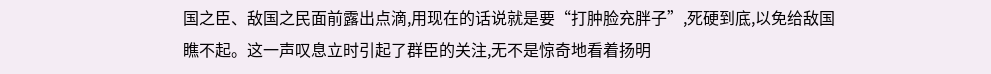国之臣、敌国之民面前露出点滴,用现在的话说就是要“打肿脸充胖子”,死硬到底,以免给敌国瞧不起。这一声叹息立时引起了群臣的关注,无不是惊奇地看着扬明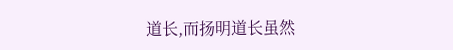道长,而扬明道长虽然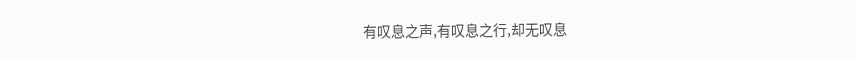有叹息之声,有叹息之行,却无叹息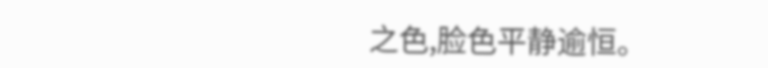之色,脸色平静逾恒。